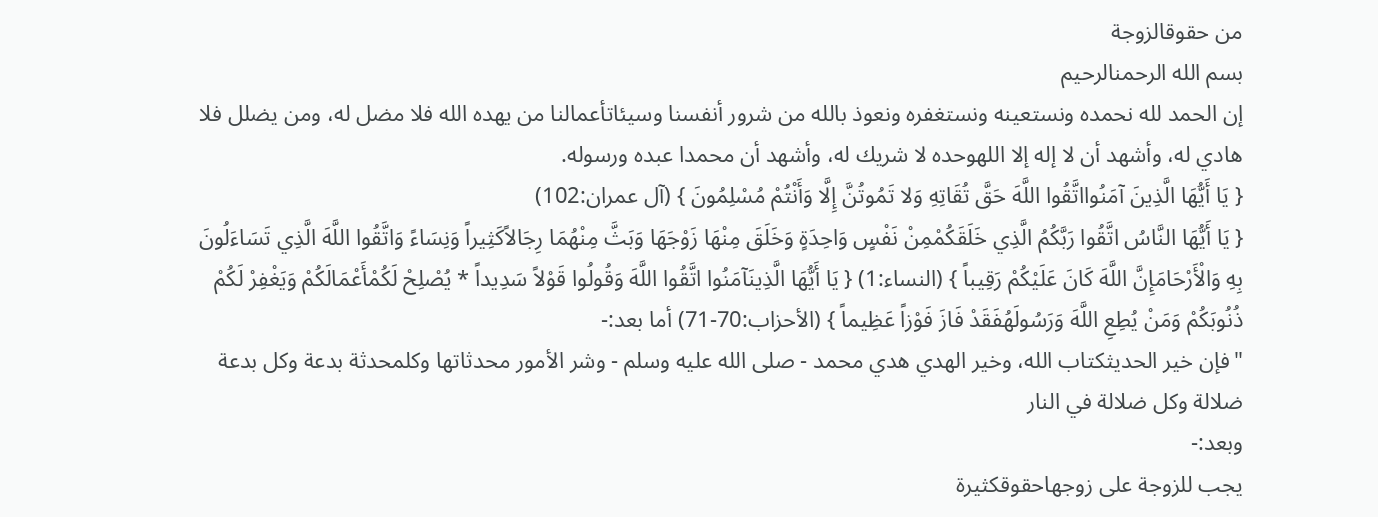من حقوقالزوجة
بسم الله الرحمنالرحيم
إن الحمد لله نحمده ونستعينه ونستغفره ونعوذ بالله من شرور أنفسنا وسيئاتأعمالنا من يهده الله فلا مضل له، ومن يضلل فلا هادي له، وأشهد أن لا إله إلا اللهوحده لا شريك له، وأشهد أن محمدا عبده ورسوله.
{ يَا أَيُّهَا الَّذِينَ آمَنُوااتَّقُوا اللَّهَ حَقَّ تُقَاتِهِ وَلا تَمُوتُنَّ إِلَّا وَأَنْتُمْ مُسْلِمُونَ } (آل عمران:102)
{ يَا أَيُّهَا النَّاسُ اتَّقُوا رَبَّكُمُ الَّذِي خَلَقَكُمْمِنْ نَفْسٍ وَاحِدَةٍ وَخَلَقَ مِنْهَا زَوْجَهَا وَبَثَّ مِنْهُمَا رِجَالاًكَثِيراً وَنِسَاءً وَاتَّقُوا اللَّهَ الَّذِي تَسَاءَلُونَ بِهِ وَالْأَرْحَامَإِنَّ اللَّهَ كَانَ عَلَيْكُمْ رَقِيباً } (النساء:1) { يَا أَيُّهَا الَّذِينَآمَنُوا اتَّقُوا اللَّهَ وَقُولُوا قَوْلاً سَدِيداً * يُصْلِحْ لَكُمْأَعْمَالَكُمْ وَيَغْفِرْ لَكُمْ ذُنُوبَكُمْ وَمَنْ يُطِعِ اللَّهَ وَرَسُولَهُفَقَدْ فَازَ فَوْزاً عَظِيماً } (الأحزاب:70-71) أما بعد:-
"فإن خير الحديثكتاب الله، وخير الهدي هدي محمد - صلى الله عليه وسلم - وشر الأمور محدثاتها وكلمحدثة بدعة وكل بدعة ضلالة وكل ضلالة في النار
وبعد:-
يجب للزوجة على زوجهاحقوقكثيرة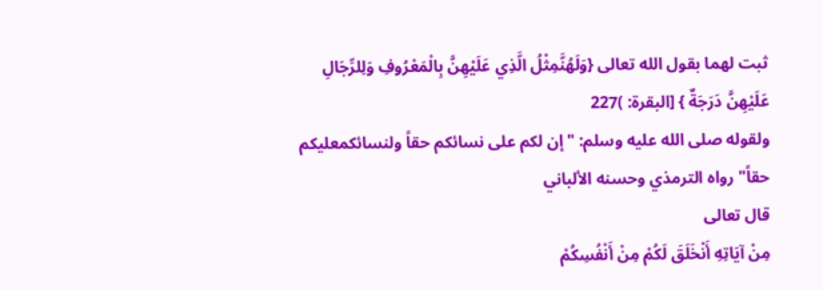ثبت لهما بقول الله تعالى {وَلَهُنَّمِثْلُ الَّذِي عَلَيْهِنَّ بِالْمَعْرُوفِ وَلِلرِّجَالِ عَلَيْهِنَّ دَرَجَةٌ } [البقرة: )227
ولقوله صلى الله عليه وسلم: "إن لكم على نسائكم حقاً ولنسائكمعليكم حقاً" رواه الترمذي وحسنه الألباني
قال تعالى
مِنْ آيَاتِهِ أَنْخَلَقَ لَكُمْ مِنْ أَنْفُسِكُمْ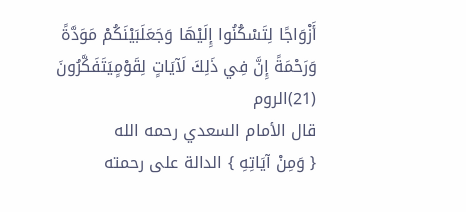أَزْوَاجًا لِتَسْكُنُوا إِلَيْهَا وَجَعَلَبَيْنَكُمْ مَوَدَّةً وَرَحْمَةً إِنَّ فِي ذَلِكَ لَآيَاتٍ لِقَوْمٍيَتَفَكَّرُونَ (21)الروم
قال الأمام السعدي رحمه الله
{ وَمِنْ آيَاتِهِ } الدالة على رحمته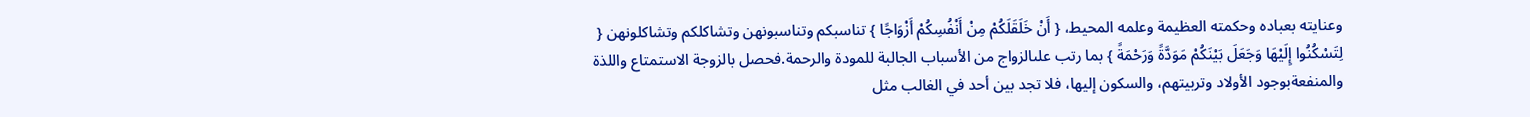وعنايته بعباده وحكمته العظيمة وعلمه المحيط، { أَنْ خَلَقَلَكُمْ مِنْ أَنْفُسِكُمْ أَزْوَاجًا } تناسبكم وتناسبونهن وتشاكلكم وتشاكلونهن { لِتَسْكُنُوا إِلَيْهَا وَجَعَلَ بَيْنَكُمْ مَوَدَّةً وَرَحْمَةً } بما رتب علىالزواج من الأسباب الجالبة للمودة والرحمة.فحصل بالزوجة الاستمتاع واللذة والمنفعةبوجود الأولاد وتربيتهم، والسكون إليها، فلا تجد بين أحد في الغالب مثل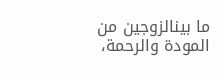ما بينالزوجين من المودة والرحمة،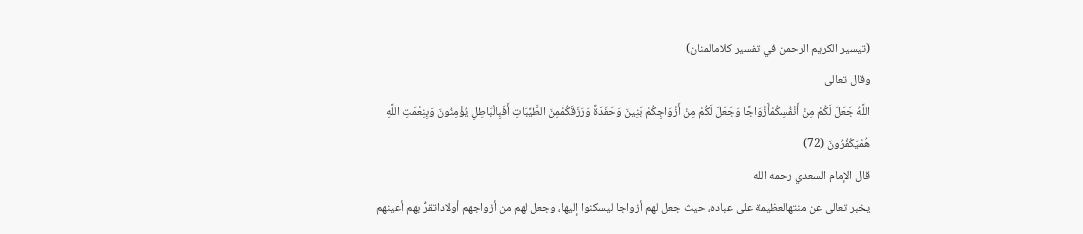(تيسير الكريم الرحمن في تفسير كلامالمنان)
وقال تعالى
اللَّهُ جَعَلَ لَكُمْ مِنْ أَنْفُسِكُمْأَزْوَاجًا وَجَعَلَ لَكُمْ مِنْ أَزْوَاجِكُمْ بَنِينَ وَحَفَدَةً وَرَزَقَكُمْمِنَ الطَّيِّبَاتِ أَفَبِالْبَاطِلِ يُؤْمِنُونَ وَبِنِعْمَتِ اللَّهِ هُمْيَكْفُرُونَ (72)
قال الإمام السعدي رحمه الله
يخبر تعالى عن منتهالعظيمة على عباده، حيث جعل لهم أزواجا ليسكنوا إليها، وجعل لهم من أزواجهم أولاداتقرُّ بهم أعينهم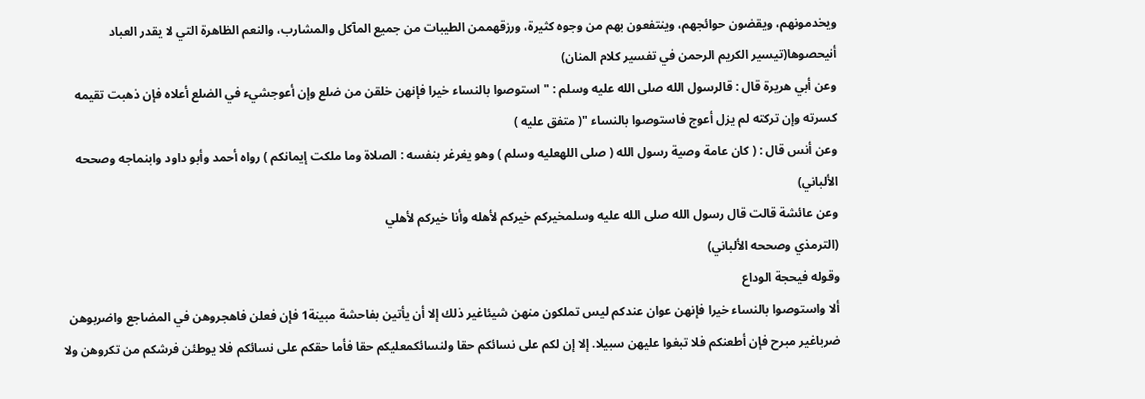ويخدمونهم، ويقضون حوائجهم، وينتفعون بهم من وجوه كثيرة، ورزقهممن الطيبات من جميع المآكل والمشارب، والنعم الظاهرة التي لا يقدر العباد أنيحصوها(تيسير الكريم الرحمن في تفسير كلام المنان)
وعن أبي هريرة قال : قالرسول الله صلى الله عليه وسلم : " استوصوا بالنساء خيرا فإنهن خلقن من ضلع وإن أعوجشيء في الضلع أعلاه فإن ذهبت تقيمه كسرته وإن تركته لم يزل أعوج فاستوصوا بالنساء "( متفق عليه )
وعن أنس قال : ( كان عامة وصية رسول الله ( صلى اللهعليه وسلم ) وهو يغرغر بنفسه : الصلاة وما ملكت إيمانكم ) رواه أحمد وأبو داود وابنماجه وصححه الألباني)
وعن عائشة قالت قال رسول الله صلى الله عليه وسلمخيركم خيركم لأهله وأنا خيركم لأهلي
(الترمذي وصححه الألباني)
وقوله فيحجة الوداع
ألا واستوصوا بالنساء خيرا فإنهن عوان عندكم ليس تملكون منهن شيئاغير ذلك إلا أن يأتين بفاحشة مبينة1 فإن فعلن فاهجروهن في المضاجع واضربوهن ضرباغير مبرح فإن أطعنكم فلا تبغوا عليهن سبيلا. إلا إن لكم على نسائكم حقا ولنسائكمعليكم حقا فأما حقكم على نسائكم فلا يوطئن فرشكم من تكروهن ولا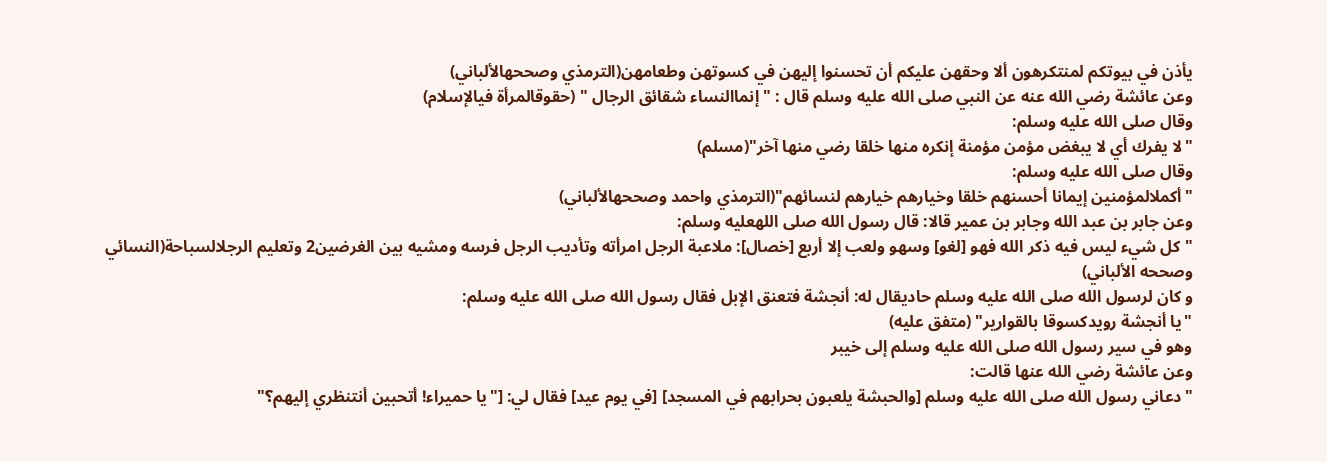يأذن في بيوتكم لمنتكرهون ألا وحقهن عليكم أن تحسنوا إليهن في كسوتهن وطعامهن(الترمذي وصححهالألباني)
وعن عائشة رضي الله عنه عن النبي صلى الله عليه وسلم قال : " إنماالنساء شقائق الرجال " (حقوقالمرأة فيالإسلام)
وقال صلى الله عليه وسلم:
"لا يفرك أي لا يبغض مؤمن مؤمنة إنكره منها خلقا رضي منها آخر"(مسلم)
وقال صلى الله عليه وسلم:
"أكملالمؤمنين إيمانا أحسنهم خلقا وخيارهم خيارهم لنسائهم"(الترمذي واحمد وصححهالألباني)
وعن جابر بن عبد الله وجابر بن عمير قالا: قال رسول الله صلى اللهعليه وسلم:
"كل شيء ليس فيه ذكر الله فهو [لغو] وسهو ولعب إلا أربع [خصال]: ملاعبة الرجل امرأته وتأديب الرجل فرسه ومشيه بين الغرضين2 وتعليم الرجلالسباحة(النسائي وصححه الألباني)
و كان لرسول الله صلى الله عليه وسلم حاديقال له: أنجشة فتعنق الإبل فقال رسول الله صلى الله عليه وسلم:
"يا أنجشة رويدكسوقا بالقوارير" (متفق عليه)
وهو في سير رسول الله صلى الله عليه وسلم إلى خيبر
وعن عائشة رضي الله عنها قالت:
"دعاني رسول الله صلى الله عليه وسلم [والحبشة يلعبون بحرابهم في المسجد] [في يوم عيد] فقال لي: ["يا حميراء! أتحبين أنتنظري إليهم؟"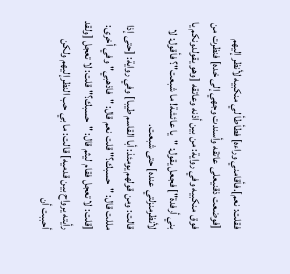فقلت: نعم].فأقامني وراءه] فطأطأ لي منكبيه لأنظر إليهم [فوضعت ذقنيعلى عاتقه وأسندت وجهي إلى خده] فنظرت من فوق منكبيه وفي رواية: من بين أذنه وعاتقه [وهو يقولدونكم يا بني أرفدة"] فجعل يقول: "يا عائشة! ما شبعت"؟ فأقول: لا لأنظرمنزلتي عنده] حتى شبعت.
قالت: ومن قولهم يومئذ: أبا القاسم طيبا] وفي رواية: [حتى إذا مللت قال: "حسبك؟" قلت نعم قال: "فاذهبي" وفي أخرى: [قلت: لا تعجل فقام ليثم قال: "حسبك؟" قلت: لا تعجل [ولقد رأيته يرواح بين قدميه] قالت: ما بي حب النظرإليهم ولكن أحببت أن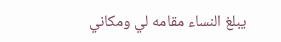يبلغ النساء مقامه لي ومكاني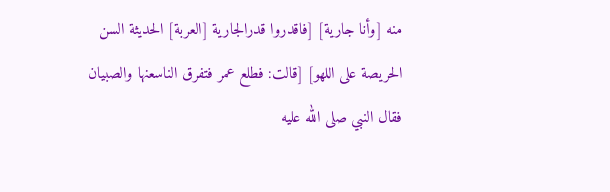منه [وأنا جارية] [فاقدروا قدرالجارية [العربة] الحديثة السن الحريصة على اللهو] [قالت: فطلع عمر فتفرق الناسعنها والصبيان فقال النبي صلى الله عليه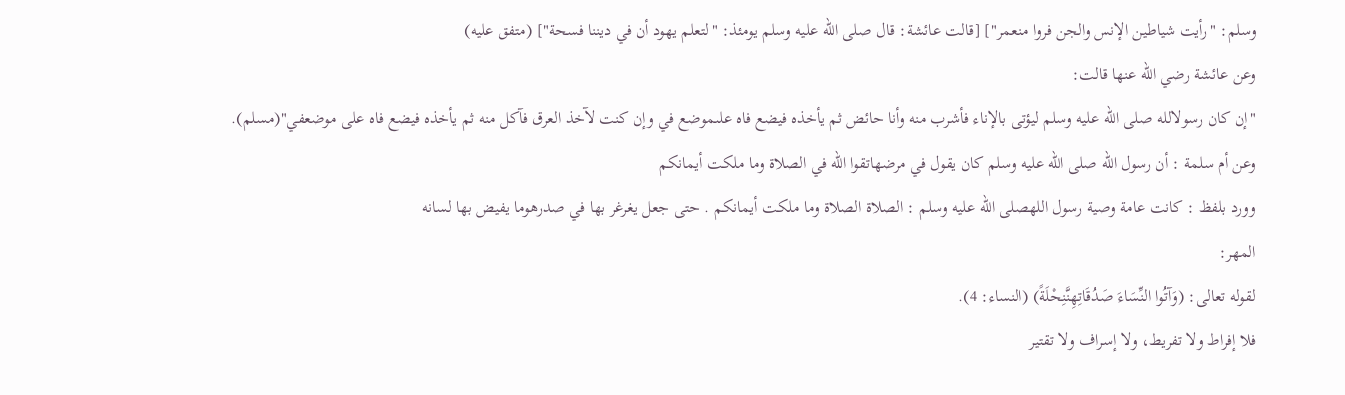وسلم: "رأيت شياطين الإنس والجن فروا منعمر"] [قالت عائشة: قال صلى الله عليه وسلم يومئذ: "لتعلم يهود أن في ديننا فسحة"] (متفق عليه)
وعن عائشة رضي الله عنها قالت:
"إن كان رسولالله صلى الله عليه وسلم ليؤتى بالإناء فأشرب منه وأنا حائض ثم يأخذه فيضع فاه علىموضع في وإن كنت لآخذ العرق فآكل منه ثم يأخذه فيضع فاه على موضعفي"(مسلم).
وعن أم سلمة : أن رسول الله صلى الله عليه وسلم كان يقول في مرضهاتقوا الله في الصلاة وما ملكت أيمانكم
وورد بلفظ : كانت عامة وصية رسول اللهصلى الله عليه وسلم : الصلاة الصلاة وما ملكت أيمانكم . حتى جعل يغرغر بها في صدرهوما يفيض بها لسانه
المهر:
لقوله تعالى: (وَآتُوا النِّسَاءَ صَدُقَاتِهِنَّنِحْلَةً) (النساء: 4).
فلا إفراط ولا تفريط، ولا إسراف ولا تقتير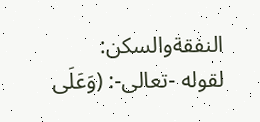النفقةوالسكن:
لقوله -تعالى-: (وَعَلَى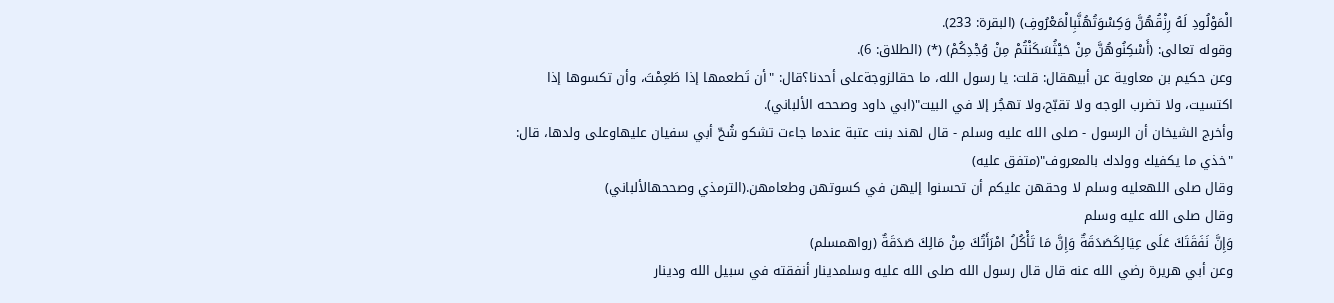الْمَوْلُودِ لَهُ رِزْقُهُنَّ وَكِسْوَتُهُنَّبِالْمَعْرُوفِ) (البقرة: 233).
وقوله تعالى: (أَسْكِنُوهُنَّ مِنْ حَيْثُسَكَنْتُمْ مِنْ وُجْدِكُمْ) (*) (الطلاق: 6).
وعن حكيم بن معاوية عن أبيهقال: قلت: يا رسول الله، ما حقالزوجةعلى أحدنا؟قال: "أن تَطعمها إذا طَعِمْتَ، وأن تكسوها إذا اكتسيت، ولا تضرب الوجه ولا تقبّح،ولا تهجُر إلا في البيت"(ابي داود وصححه الألباني).
وأخرج الشيخان أن الرسول - صلى الله عليه وسلم - قال لهند بنت عتبة عندما جاءت تشكو شُحّ أبي سفيان عليهاوعلى ولدها، قال: "خذي ما يكفيك وولدك بالمعروف"(متفق عليه)
وقال صلى اللهعليه وسلم لا وحقهن عليكم أن تحسنوا إليهن في كسوتهن وطعامهن.(الترمذي وصححهالألباني)
وقال صلى الله عليه وسلم
وَإِنَّ نَفَقَتَكَ عَلَى عِيَالِكَصَدَقَةٌ وَإِنَّ مَا تَأْكُلُ امْرَأَتُكَ مِنْ مَالِكَ صَدَقَةٌ (رواهمسلم)
وعن أبي هريرة رضي الله عنه قال قال رسول الله صلى الله عليه وسلمدينار أنفقته في سبيل الله ودينار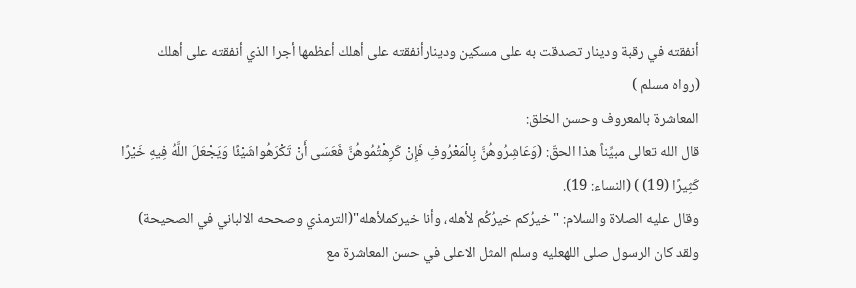أنفقته في رقبة ودينار تصدقت به على مسكين ودينارأنفقته على أهلك أعظمها أجرا الذي أنفقته على أهلك
(رواه مسلم )
المعاشرة بالمعروف وحسن الخلق:
قال الله تعالى مبيِّناً هذا الحقّ: (وَعَاشِرُوهُنَّ بِالْمَعْرُوفِ فَإِنْ كَرِهْتُمُوهُنَّ فَعَسَى أَنْ تَكْرَهُواشَيْئًا وَيَجْعَلَ اللَّهُ فِيهِ خَيْرًا كَثِيرًا (19) ) (النساء: 19).
وقال عليه الصلاة والسلام: "خيرُكم خيرُكُم لأهله، وأنا خيركملأهله"(الترمذي وصححه الالباني في الصحيحة)
ولقد كان الرسول صلى اللهعليه وسلم المثل الاعلى في حسن المعاشرة مع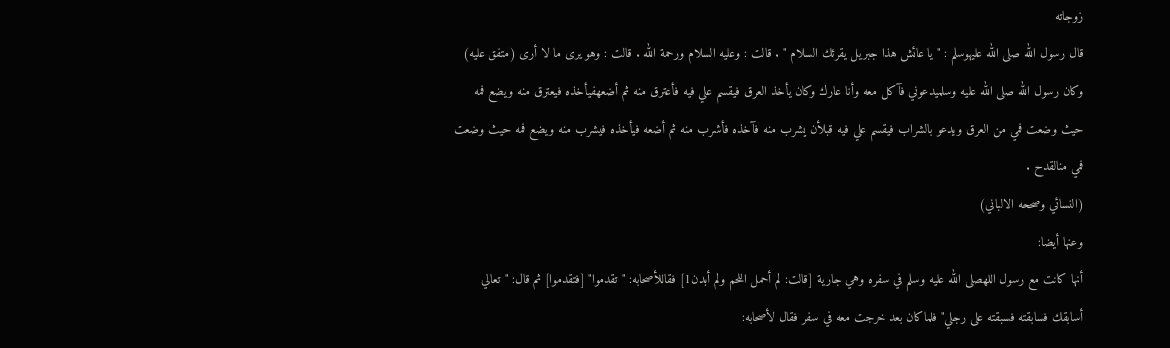زوجاته
قال رسول الله صلى الله عليهوسلم : " يا عائش هذا جبريل يقرئك السلام " . قالت : وعليه السلام ورحمة الله . قالت : وهو يرى ما لا أرى (متفق عليه)
وكان رسول الله صلى الله عليه وسلميدعوني فآكل معه وأنا عارك وكان يأخذ العرق فيقسم علي فيه فأعترق منه ثم أضعهفيأخذه فيعترق منه ويضع فمه حيث وضعت فمي من العرق ويدعو بالشراب فيقسم علي فيه قبلأن يشرب منه فآخذه فأشرب منه ثم أضعه فيأخذه فيشرب منه ويضع فمه حيث وضعت فمي منالقدح .
(النسائي وصححه الالباني)
وعنها أيضا:
أنها كانت مع رسول اللهصلى الله عليه وسلم في سفره وهي جارية [قالت: لم أحمل اللحم ولم أبدن1] فقاللأصحابه: "تقدموا" [فتقدموا] ثم قال: "تعالي أسابقك فسابقته فسبقته على رجلي" فلماكان بعد خرجت معه في سفر فقال لأصحابه: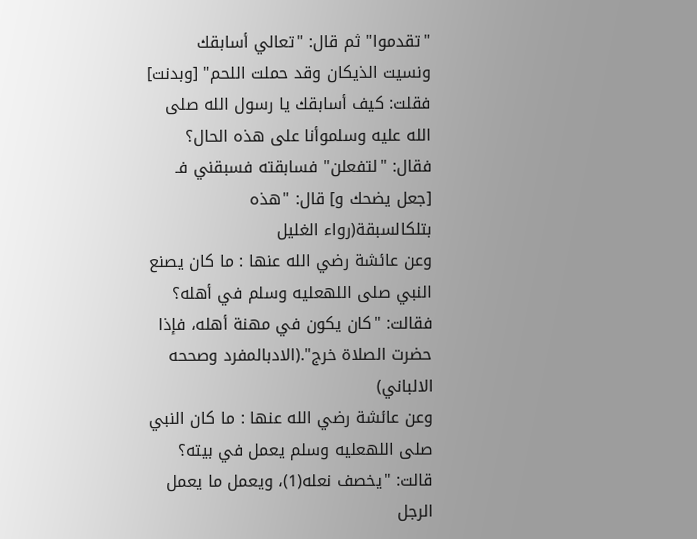"تقدموا" ثم قال: "تعالي أسابقك ونسيت الذيكان وقد حملت اللحم" [وبدنت] فقلت: كيف أسابقك يا رسول الله صلى الله عليه وسلموأنا على هذه الحال؟ فقال: "لتفعلن" فسابقته فسبقني فـ [جعل يضحك و] قال: "هذه بتلكالسبقة(رواء الغليل
وعن عائشة رضي الله عنها : ما كان يصنع النبي صلى اللهعليه وسلم في أهله؟ فقالت: "كان يكون في مهنة أهله، فإذا حضرت الصلاة خرج".(الادبالمفرد وصححه الالباني)
وعن عائشة رضي الله عنها : ما كان النبي صلى اللهعليه وسلم يعمل في بيته؟ قالت: "يخصف نعله(1)، ويعمل ما يعمل الرجل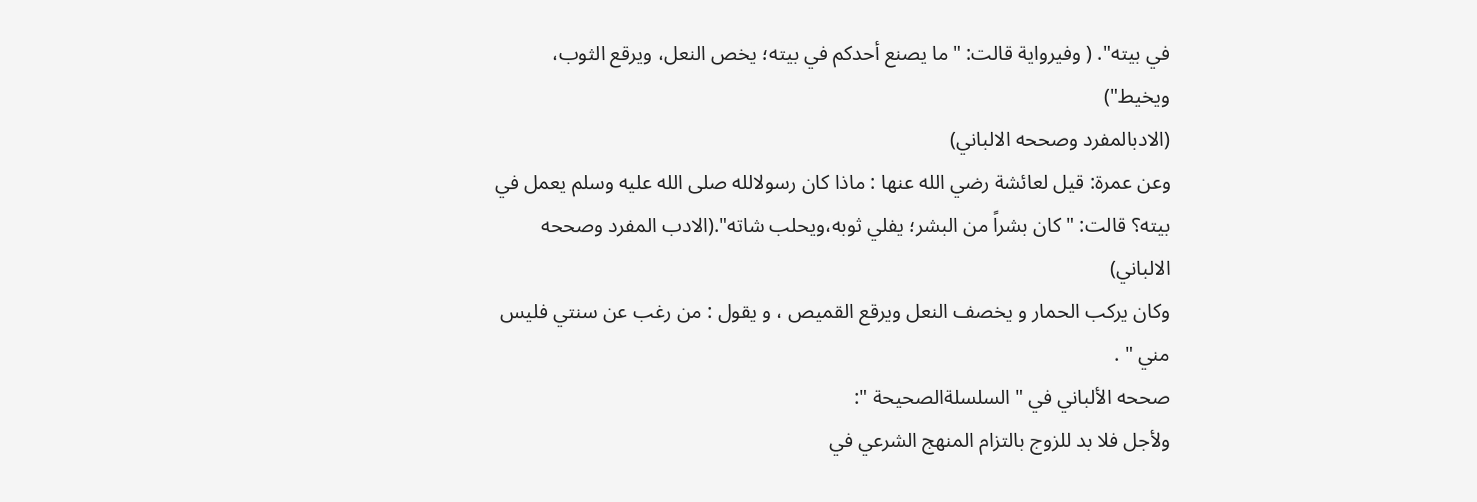في بيته". ( وفيرواية قالت: "ما يصنع أحدكم في بيته؛ يخص النعل، ويرقع الثوب، ويخيط")
(الادبالمفرد وصححه الالباني)
وعن عمرة: قيل لعائشة رضي الله عنها : ماذا كان رسولالله صلى الله عليه وسلم يعمل في بيته؟ قالت: " كان بشراً من البشر؛ يفلي ثوبه،ويحلب شاته".(الادب المفرد وصححه الالباني)
وكان يركب الحمار و يخصف النعل ويرقع القميص ، و يقول : من رغب عن سنتي فليس مني " .
صححه الألباني في " السلسلةالصحيحة ":
ولأجل فلا بد للزوج بالتزام المنهج الشرعي في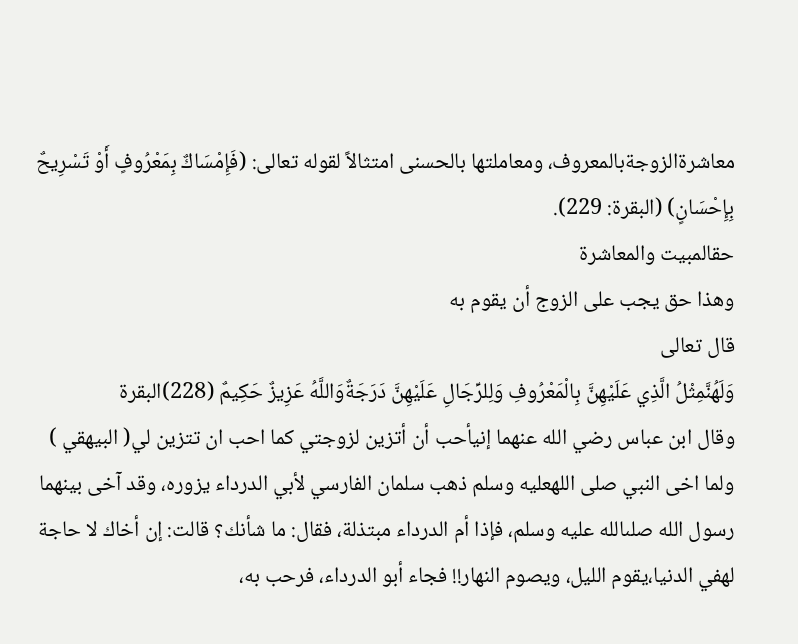معاشرةالزوجةبالمعروف، ومعاملتها بالحسنى امتثالاً لقوله تعالى: (فَإِمْسَاكٌ بِمَعْرُوفٍ أَوْ تَسْرِيحٌ بِإِحْسَانٍ) (البقرة: 229).
حقالمبيت والمعاشرة
وهذا حق يجب على الزوج أن يقوم به
قال تعالى
وَلَهُنَّمِثْلُ الَّذِي عَلَيْهِنَّ بِالْمَعْرُوفِ وَلِلرِّجَالِ عَلَيْهِنَّ دَرَجَةٌوَاللَّهُ عَزِيزٌ حَكِيمٌ (228)البقرة
وقال ابن عباس رضي الله عنهما إنيأحب أن أتزين لزوجتي كما احب ان تتزين لي( البيهقي )
ولما اخى النبي صلى اللهعليه وسلم ذهب سلمان الفارسي لأبي الدرداء يزوره، وقد آخى بينهما رسول الله صلىالله عليه وسلم، فإذا أم الدرداء مبتذلة، فقال: ما شأنك؟ قالت: إن أخاك لا حاجة لهفي الدنيا،يقوم الليل، ويصوم النهار!! فجاء أبو الدرداء، فرحب به،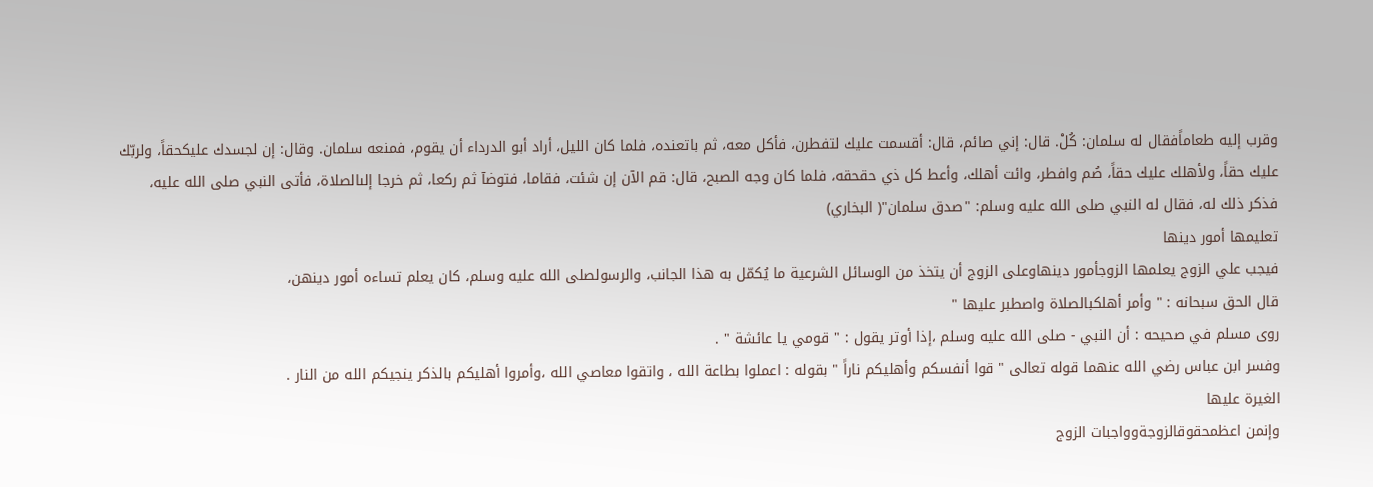وقرب إليه طعاماًفقال له سلمان: كُلْ. قال: إني صائم، قال: أقسمت عليك لتفطرن، فأكل معه، ثم باتعنده، فلما كان الليل، أراد أبو الدرداء أن يقوم، فمنعه سلمان. وقال: إن لجسدك عليكحقاً، ولربّك عليك حقاً، ولأهلك عليك حقاً، صُم وافطر، وائت أهلك، وأعط كل ذي حقحقه، فلما كان وجه الصبح، قال: قم الآن إن شئت، فقاما، فتوضآ ثم ركعا، ثم خرجا إلىالصلاة، فأتى النبي صلى الله عليه، فذكر ذلك له، فقال له النبي صلى الله عليه وسلم: "صدق سلمان"( البخاري)
تعليمها أمور دينها
فيجب علي الزوج يعلمها الزوجأمور دينهاوعلى الزوج أن يتخذ من الوسائل الشرعية ما يُكمّل به هذا الجانب، والرسولصلى الله عليه وسلم، كان يعلم تساءه أمور دينهن،
قال الحق سبحانه : " وأمر أهلكبالصلاة واصطبر عليها "
روى مسلم في صحيحه : أن النبي - صلى الله عليه وسلم ،إذا أوتر يقول : " قومي يا عائشة " .
وفسر ابن عباس رضي الله عنهما قوله تعالى " قوا أنفسكم وأهليكم ناراً " بقوله : اعملوا بطاعة الله ، واتقوا معاصي الله ،وأمروا أهليكم بالذكر ينجيكم الله من النار .
الغيرة عليها
وإنمن اعظمحقوقالزوجةوواجبات الزوج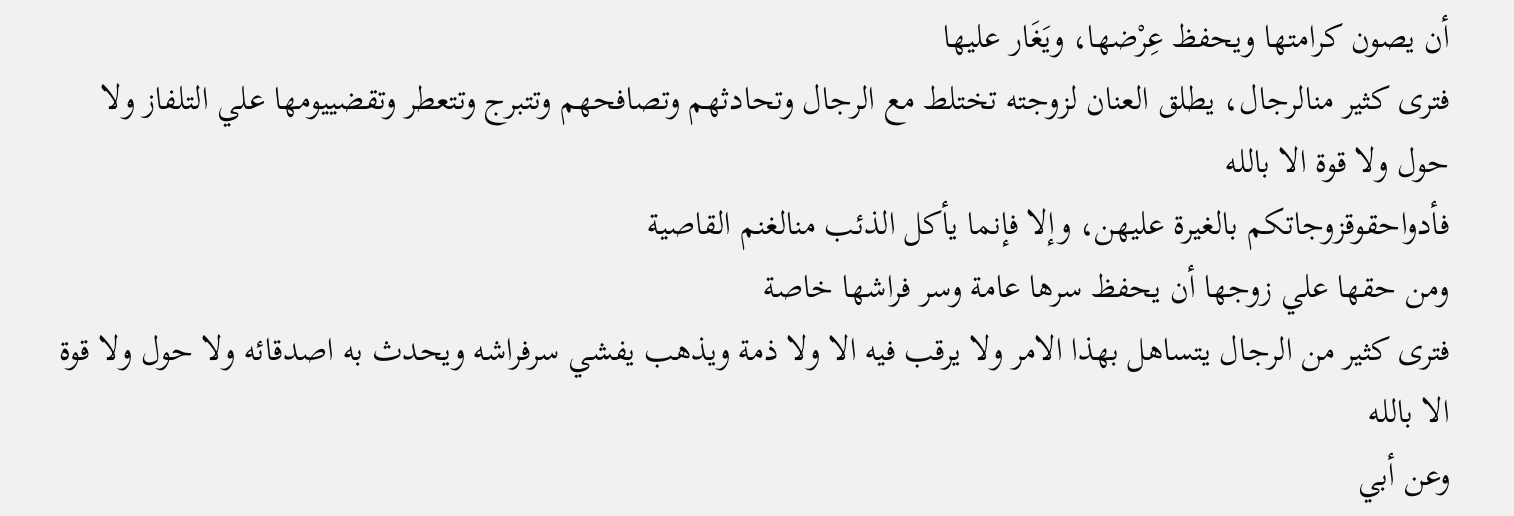أن يصون كرامتها ويحفظ عِرْضها، ويَغَار عليها
فترى كثير منالرجال، يطلق العنان لزوجته تختلط مع الرجال وتحادثهم وتصافحهم وتتبرج وتتعطر وتقضييومها علي التلفاز ولا حول ولا قوة الا بالله
فأدواحقوقزوجاتكم بالغيرة عليهن، وإلا فإنما يأكل الذئب منالغنم القاصية
ومن حقها علي زوجها أن يحفظ سرها عامة وسر فراشها خاصة
فترى كثير من الرجال يتساهل بهذا الامر ولا يرقب فيه الا ولا ذمة ويذهب يفشي سرفراشه ويحدث به اصدقائه ولا حول ولا قوة الا بالله
وعن أبي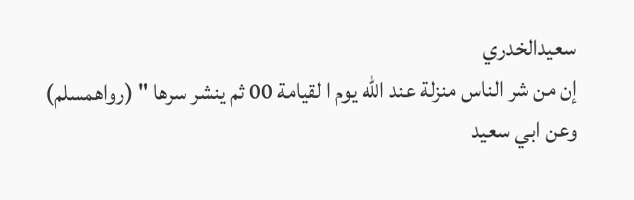سعيدالخدري
إن من شر الناس منزلة عند الله يوم ا لقيامة 00 ثم ينشر سرها " (رواهمسلم)
وعن ابي سعيد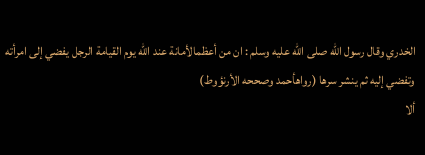الخدري وقال رسول الله صلى الله عليه وسلم : ان من أعظمالأمانة عند الله يوم القيامة الرجل يفضي إلى امرأته وتفضي إليه ثم ينشر سرها (رواهأحمد وصححه الأرنؤوط)
ألا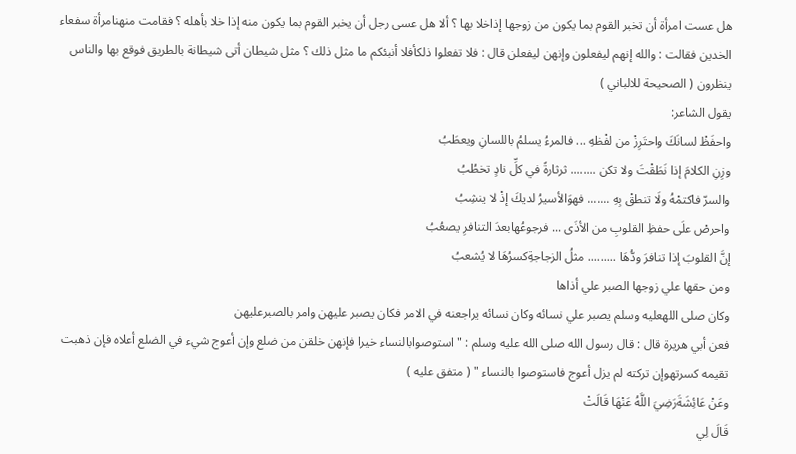هل عست امرأة أن تخبر القوم بما يكون من زوجها إذاخلا بها ؟ ألا هل عسى رجل أن يخبر القوم بما يكون منه إذا خلا بأهله ؟ فقامت منهنامرأة سفعاء الخدين فقالت : والله إنهم ليفعلون وإنهن ليفعلن قال : فلا تفعلوا ذلكأفلا أنبئكم ما مثل ذلك ؟ مثل شيطان أتى شيطانة بالطريق فوقع بها والناس ينظرون ( الصحيحة للالباني )
يقول الشاعر:
واحفَظْ لسانَكَ واحتَرِزْ من لفْظهِ ... فالمرءُ يسلمُ باللسانِ ويعطَبُ
وزِنِ الكلامَ إذا نَطَقْتَ ولا تكن ........ ثرثارةً في كلِّ نادٍ تخطُبُ
والسرّ فاكتمْهُ ولَا تنطقْ بِهِ ....... فهوَالأسيرُ لديكَ إذْ لا ينشِبُ
واحرصْ علَى حفظِ القلوبِ من الأذَى ... فرجوعُهابعدَ التنافرِ يصعُبُ
إنَّ القلوبَ إذا تنافرَ ودُّهَا ......... مثلُ الزجاجةِكسرُهَا لا يُشعبُ
ومن حقها علي زوجها الصبر علي أذاها
وكان صلى اللهعليه وسلم يصبر علي نسائه وكان نسائه يراجعنه في الامر فكان يصبر عليهن وامر بالصبرعليهن
فعن أبي هريرة قال : قال رسول الله صلى الله عليه وسلم : " استوصوابالنساء خيرا فإنهن خلقن من ضلع وإن أعوج شيء في الضلع أعلاه فإن ذهبت تقيمه كسرتهوإن تركته لم يزل أعوج فاستوصوا بالنساء " ( متفق عليه )
وعَنْ عَائِشَةَرَضِيَ اللَّهُ عَنْهَا قَالَتْ
قَالَ لِي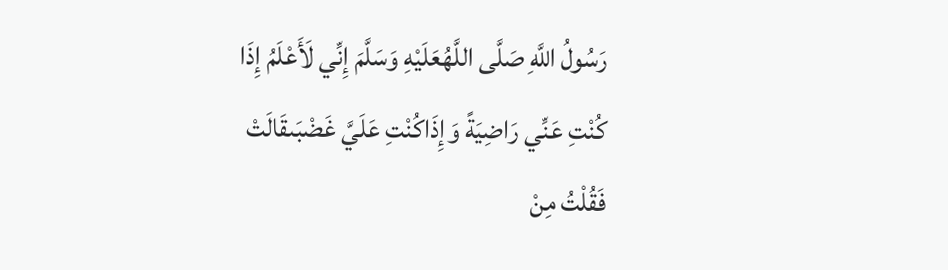رَسُولُ اللَّهِ صَلَّى اللَّهُعَلَيْهِ وَسَلَّمَ إِنِّي لَأَعْلَمُ إِذَا كُنْتِ عَنِّي رَاضِيَةً وَإِذَاكُنْتِ عَلَيَّ غَضْبَىقَالَتْ فَقُلْتُ مِنْ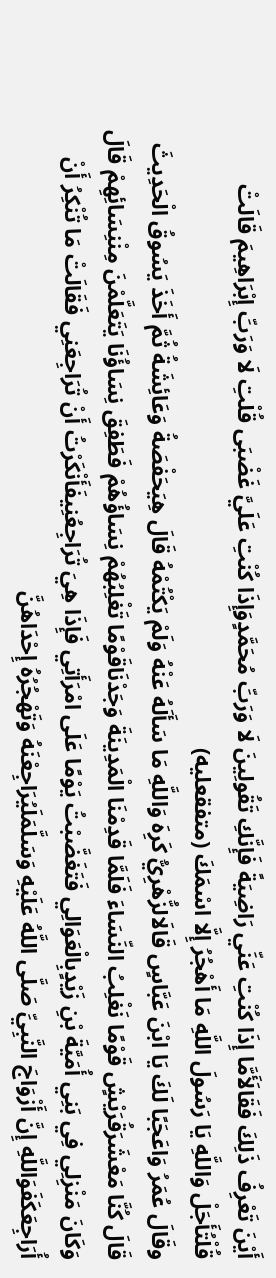أَيْنَ تَعْرِفُ ذَلِكَ فَقَالَأَمَّا إِذَا كُنْتِ عَنِّي رَاضِيَةً فَإِنَّكِ تَقُولِينَ لَا وَرَبِّ مُحَمَّدٍوَإِذَا كُنْتِ عَلَيَّ غَضْبَى قُلْتِ لَا وَرَبِّ إِبْرَاهِيمَ قَالَتْ قُلْتُأَجَلْ وَاللَّهِ يَا رَسُولَ اللَّهِ مَا أَهْجُرُ إِلَّا اسْمَكَ (متفقعليه)
وقَالَ عُمَرُ وَاعَجَبًا لَكَ يَا ابْنَ عَبَّاسٍ قَالَالزُّهْرِيُّ كَرِهَ وَاللَّهِ مَا سَأَلَهُ عَنْهُ وَلَمْ يَكْتُمْهُ قَالَ هِيَحَفْصَةُ وَعَائِشَةُ ثُمَّ أَخَذَ يَسُوقُ الْحَدِيثَ قَالَ كُنَّا مَعْشَرَقُرَيْشٍ قَوْمًا نَغْلِبُ النِّسَاءَ فَلَمَّا قَدِمْنَا الْمَدِينَةَ وَجَدْنَاقَوْمًا تَغْلِبُهُمْ نِسَاؤُهُمْ فَطَفِقَ نِسَاؤُنَا يَتَعَلَّمْنَ مِنْنِسَائِهِمْ قَالَ وَكَانَ مَنْزِلِي فِي بَنِي أُمَيَّةَ بْنِ زَيْدٍبِالْعَوَالِي فَتَغَضَّبْتُ يَوْمًا عَلَى امْرَأَتِي فَإِذَا هِيَ تُرَاجِعُنِيفَأَنْكَرْتُ أَنْ تُرَاجِعَنِي فَقَالَتْ مَا تُنْكِرُ أَنْ أُرَاجِعَكَفَوَاللَّهِ إِنَّ أَزْوَاجَ النَّبِيِّ صَلَّى اللَّهُ عَلَيْهِ وَسَلَّمَلَيُرَاجِعْنَهُ وَتَهْجُرُهُ إِحْدَاهُنَّ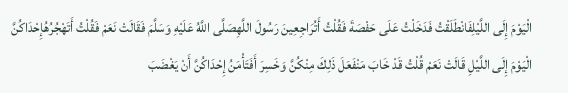الْيَوْمَ إِلَى اللَّيْلِفَانْطَلَقْتُ فَدَخَلْتُ عَلَى حَفْصَةَ فَقُلْتُ أَتُرَاجِعِينَ رَسُولَ اللَّهِصَلَّى اللَّهُ عَلَيْهِ وَسَلَّمَ فَقَالَتْ نَعَمْ فَقُلْتُ أَتَهْجُرُهُإِحْدَاكُنَّ الْيَوْمَ إِلَى اللَّيْلِ قَالَتْ نَعَمْ قُلْتُ قَدْ خَابَ مَنْفَعَلَ ذَلِكَ مِنْكُنَّ وَخَسِرَ أَفَتَأْمَنُ إِحْدَاكُنَّ أَنْ يَغْضَبَ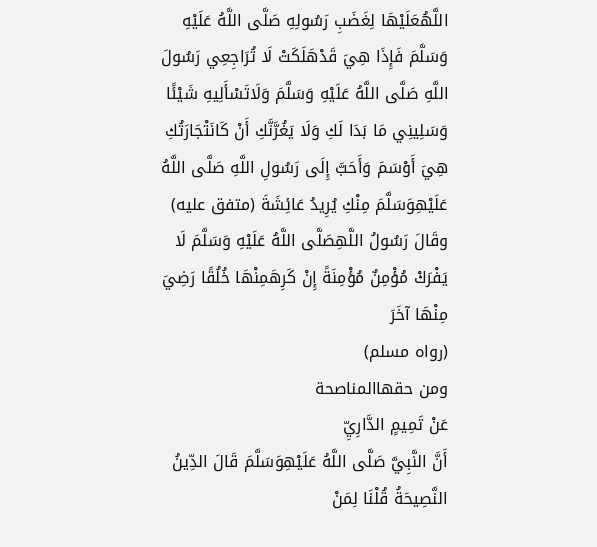اللَّهُعَلَيْهَا لِغَضَبِ رَسُولِهِ صَلَّى اللَّهُ عَلَيْهِ وَسَلَّمَ فَإِذَا هِيَ قَدْهَلَكَتْ لَا تُرَاجِعِي رَسُولَ اللَّهِ صَلَّى اللَّهُ عَلَيْهِ وَسَلَّمَ وَلَاتَسْأَلِيهِ شَيْئًا وَسَلِينِي مَا بَدَا لَكِ وَلَا يَغُرَّنَّكِ أَنْ كَانَتْجَارَتُكِ هِيَ أَوْسَمَ وَأَحَبَّ إِلَى رَسُولِ اللَّهِ صَلَّى اللَّهُ عَلَيْهِوَسَلَّمَ مِنْكِ يُرِيدُ عَائِشَةَ (متفق عليه)
وقَالَ رَسُولُ اللَّهِصَلَّى اللَّهُ عَلَيْهِ وَسَلَّمَ لَا يَفْرَكْ مُؤْمِنٌ مُؤْمِنَةً إِنْ كَرِهَمِنْهَا خُلُقًا رَضِيَ مِنْهَا آخَرَ
(رواه مسلم)
ومن حقهاالمناصحة
عَنْ تَمِيمٍ الدَّارِيِّ
أَنَّ النَّبِيَّ صَلَّى اللَّهُ عَلَيْهِوَسَلَّمَ قَالَ الدِّينُ النَّصِيحَةُ قُلْنَا لِمَنْ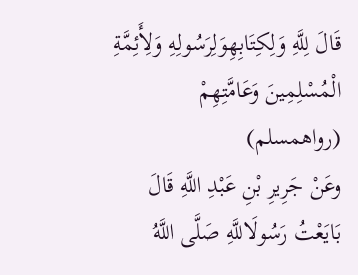قَالَ لِلَّهِ وَلِكِتَابِهِوَلِرَسُولِهِ وَلِأَئِمَّةِ الْمُسْلِمِينَ وَعَامَّتِهِمْ
(رواهمسلم)
وعَنْ جَرِيرِ بْنِ عَبْدِ اللَّهِ قَالَ
بَايَعْتُ رَسُولَاللَّهِ صَلَّى اللَّهُ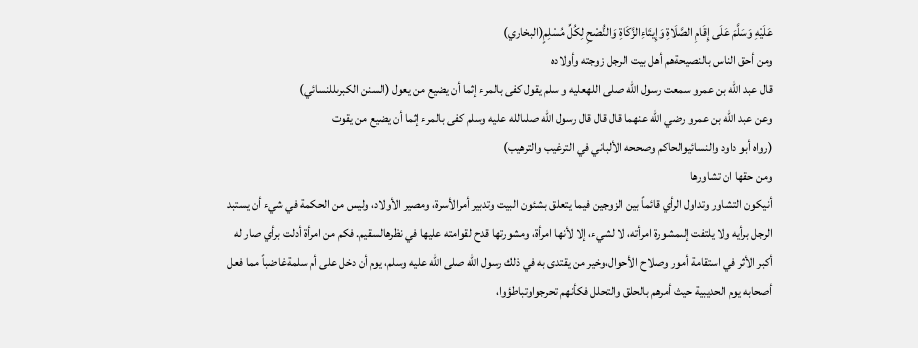عَلَيْهِ وَسَلَّمَ عَلَى إِقَامِ الصَّلَاةِ وَإِيتَاءِالزَّكَاةِ وَالنُّصْحِ لِكُلِّ مُسْلِمٍ(البخاري)
ومن أحق الناس بالنصيحةهم أهل بيت الرجل زوجته وأولاده
قال عبد الله بن عمرو سمعت رسول الله صلى اللهعليه و سلم يقول كفى بالمرء إثما أن يضيع من يعول (السنن الكبرىللنسائي)
وعن عبد الله بن عمرو رضي الله عنهما قال قال قال رسول الله صلىالله عليه وسلم كفى بالمرء إثما أن يضيع من يقوت
(رواه أبو داود والنسائيوالحاكم وصححه الألباني في الترغيب والترهيب)
ومن حقها ان تشاورها
أنيكون التشاور وتداول الرأي قائماً بين الزوجين فيما يتعلق بشئون البيت وتدبير أمرالأسرة، ومصير الأولاد، وليس من الحكمة في شيء أن يستبد الرجل برأيه ولا يلتفت إلىمشورة امرأته، لا لشيء، إلا لأنها امرأة، ومشورتها قدح لقوامته عليها في نظرهالسقيم. فكم من امرأة أدلت برأي صار له أكبر الأثر في استقامة أمور وصلاح الأحوال،وخير من يقتدى به في ذلك رسول الله صلى الله عليه وسلم، يوم أن دخل على أم سلمةغاضباً مما فعل أصحابه يوم الحديبية حيث أمرهم بالحلق والتحلل فكأنهم تحرجواوتباطؤوا،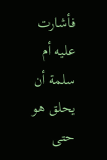فأشارت عليه أم سلمة أن يحلق هو حتى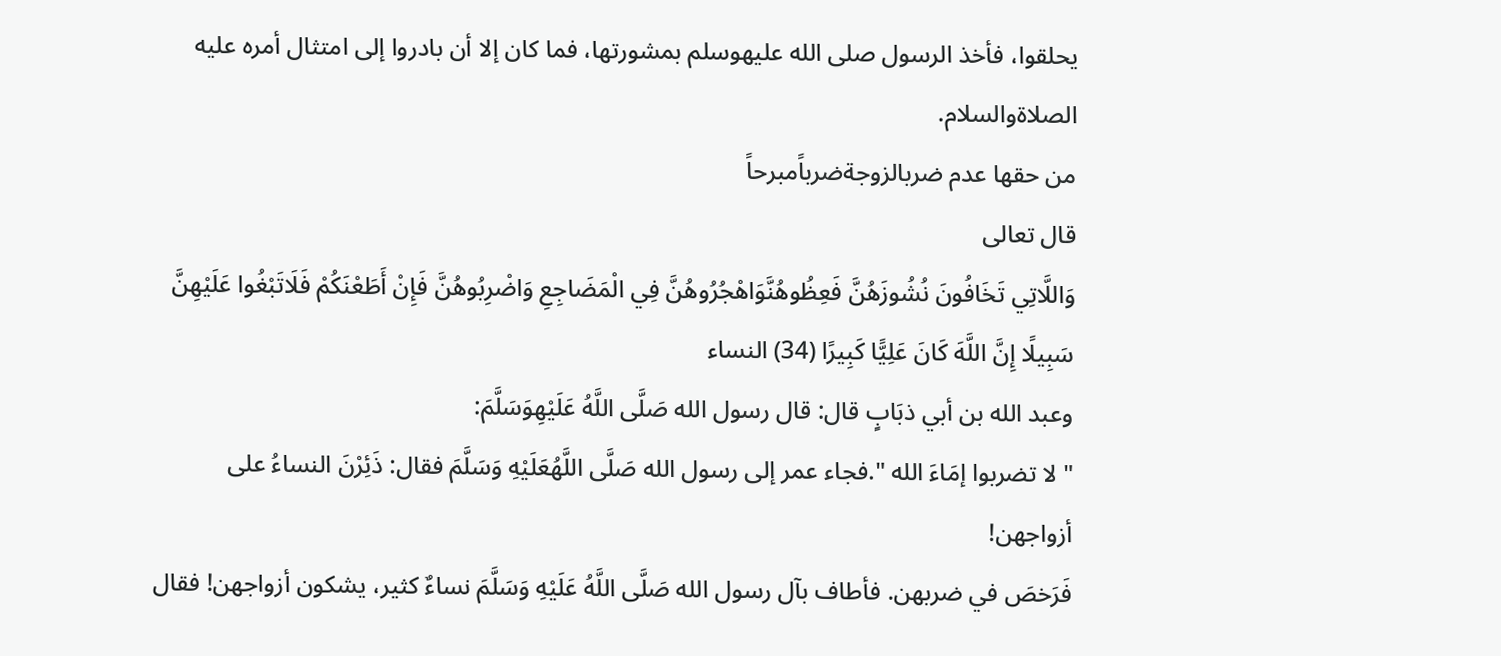يحلقوا، فأخذ الرسول صلى الله عليهوسلم بمشورتها، فما كان إلا أن بادروا إلى امتثال أمره عليه الصلاةوالسلام.
من حقها عدم ضربالزوجةضرباًمبرحاً
قال تعالى
وَاللَّاتِي تَخَافُونَ نُشُوزَهُنَّ فَعِظُوهُنَّوَاهْجُرُوهُنَّ فِي الْمَضَاجِعِ وَاضْرِبُوهُنَّ فَإِنْ أَطَعْنَكُمْ فَلَاتَبْغُوا عَلَيْهِنَّ سَبِيلًا إِنَّ اللَّهَ كَانَ عَلِيًّا كَبِيرًا (34) النساء
وعبد الله بن أبي ذبَابٍ قال: قال رسول الله صَلَّى اللَّهُ عَلَيْهِوَسَلَّمَ:
" لا تضربوا إمَاءَ الله ".فجاء عمر إلى رسول الله صَلَّى اللَّهُعَلَيْهِ وَسَلَّمَ فقال: ذَئِرْنَ النساءُ على أزواجهن!
فَرَخصَ في ضربهن. فأطاف بآل رسول الله صَلَّى اللَّهُ عَلَيْهِ وَسَلَّمَ نساءٌ كثير، يشكون أزواجهن! فقال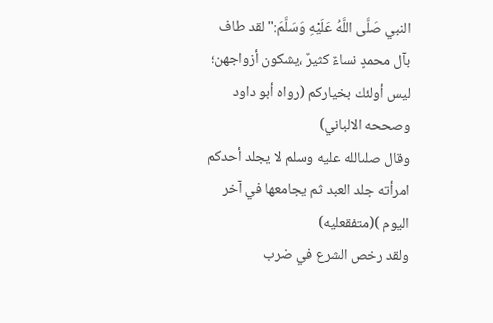النبي صَلَّى اللَّهُ عَلَيْهِ وَسَلَّمَ:" لقد طاف بآل محمدٍ نساءٌ كثيرٌ ،يشكون أزواجهن؛ ليس أولئك بخياركم (رواه أبو داود وصححه الالباني)
وقال صلىالله عليه وسلم لا يجلد أحدكم امرأته جلد العبد ثم يجامعها في آخر اليوم )(متفقعليه)
ولقد رخص الشرع في ضرب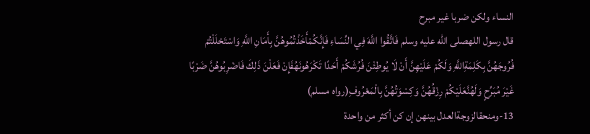النساء ولكن ضربا غير مبرح
قال رسول اللهصلى الله عليه وسلم فَاتَّقُوا اللَّهَ فِي النِّسَاءِ فَإِنَّكُمْأَخَذْتُمُوهُنَّ بِأَمَانِ اللَّهِ وَاسْتَحْلَلْتُمْ فُرُوجَهُنَّ بِكَلِمَةِاللَّهِ وَلَكُمْ عَلَيْهِنَّ أَنْ لَا يُوطِئْنَ فُرُشَكُمْ أَحَدًا تَكْرَهُونَهُفَإِنْ فَعَلْنَ ذَلِكَ فَاضْرِبُوهُنَّ ضَرْبًا غَيْرَ مُبَرِّحٍ وَلَهُنَّعَلَيْكُمْ رِزْقُهُنَّ وَكِسْوَتُهُنَّ بِالْمَعْرُوفِ(رواه مسلم)
13-ومنحقالزوجةالعدل بينهن إن كن أكثر من واحدة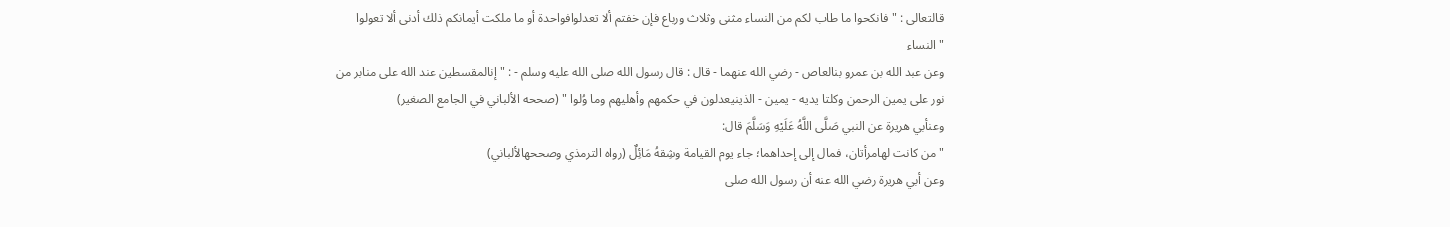قالتعالى : " فانكحوا ما طاب لكم من النساء مثنى وثلاث ورباع فإن خفتم ألا تعدلوافواحدة أو ما ملكت أيمانكم ذلك أدنى ألا تعولوا "النساء
وعن عبد الله بن عمرو بنالعاص - رضي الله عنهما - قال : قال رسول الله صلى الله عليه وسلم - : " إنالمقسطين عند الله على منابر من نور على يمين الرحمن وكلتا يديه - يمين - الذينيعدلون في حكمهم وأهليهم وما وُلوا " (صححه الألباني في الجامع الصغير)
وعنأبي هريرة عن النبي صَلَّى اللَّهُ عَلَيْهِ وَسَلَّمَ قال:
" من كانت لهامرأتان، فمال إلى إحداهما؛ جاء يوم القيامة وشِقهُ مَائِلٌ (رواه الترمذي وصححهالألباني)
وعن أبي هريرة رضي الله عنه أن رسول الله صلى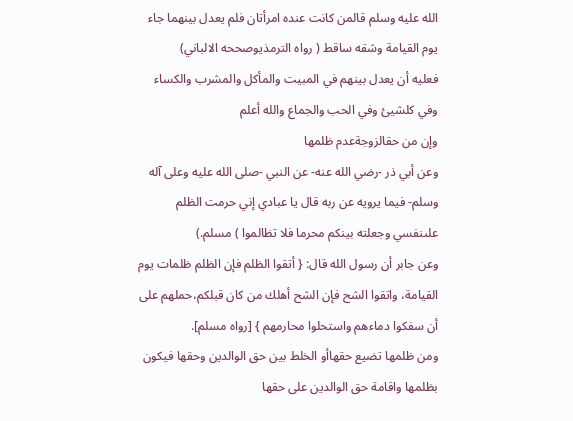الله عليه وسلم قالمن كانت عنده امرأتان فلم يعدل بينهما جاء يوم القيامة وشقه ساقط ( رواه الترمذيوصححه الالباني)
فعليه أن يعدل بينهم في المبيت والمأكل والمشرب والكساء وفي كلشيئ وفي الحب والجماع والله أعلم
وإن من حقالزوجةعدم ظلمها
وعن أبي ذر -رضي الله عنه- عن النبي -صلى الله عليه وعلى آله وسلم- فيما يرويه عن ربه قال يا عبادي إني حرمت الظلم علىنفسي وجعلته بينكم محرما فلا تظالموا ) مسلم.)
وعن جابر أن رسول الله قال: { أتقوا الظلم فإن الظلم ظلمات يوم القيامة، واتقوا الشح فإن الشح أهلك من كان قبلكم،حملهم على أن سفكوا دماءهم واستحلوا محارمهم } [رواه مسلم].
ومن ظلمها تضيع حقهاأو الخلط بين حق الوالدين وحقها فيكون بظلمها واقامة حق الوالدين على حقها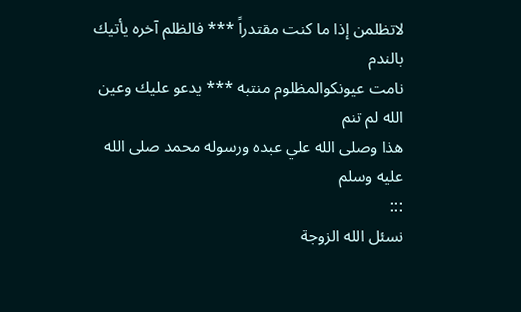لاتظلمن إذا ما كنت مقتدراً *** فالظلم آخره يأتيك بالندم
نامت عيونكوالمظلوم منتبه *** يدعو عليك وعين الله لم تنم
هذا وصلى الله علي عبده ورسوله محمد صلى الله عليه وسلم
:::
نسئل الله الزوجة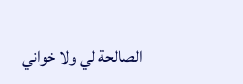الصالحة لي ولا خواني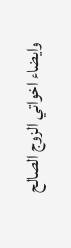وايضاء اخواتي الزوج الصالح